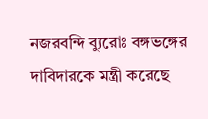নজরবন্দি ব্যুরোঃ বঙ্গভঙ্গের দাবিদারকে মন্ত্রী করেছে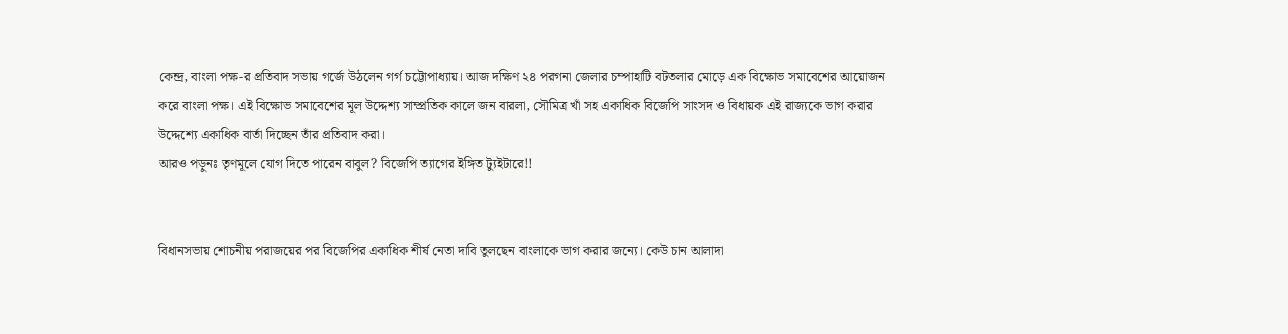কেন্দ্র, বাংলা পক্ষ-র প্রতিবাদ সভায় গর্জে উঠলেন গর্গ চট্টোপাধ্যায়। আজ দক্ষিণ ২৪ পরগনা জেলার চম্পাহাটি বটতলার মোড়ে এক বিক্ষোভ সমাবেশের আয়োজন করে বাংলা পক্ষ। এই বিক্ষোভ সমাবেশের মূল উদ্দেশ্য সাম্প্রতিক কালে জন বারলা, সৌমিত্র খাঁ সহ একাধিক বিজেপি সাংসদ ও বিধায়ক এই রাজ্যকে ভাগ করার উদ্দেশ্যে একাধিক বার্তা দিচ্ছেন তাঁর প্রতিবাদ করা।
আরও পড়ুনঃ তৃণমূলে যোগ দিতে পারেন বাবুল? বিজেপি ত্যাগের ইঙ্গিত ট্যুইটারে!!


বিধানসভায় শোচনীয় পরাজয়ের পর বিজেপির একাধিক শীর্ষ নেতা দাবি তুলছেন বাংলাকে ভাগ করার জন্যে। কেউ চান আলাদা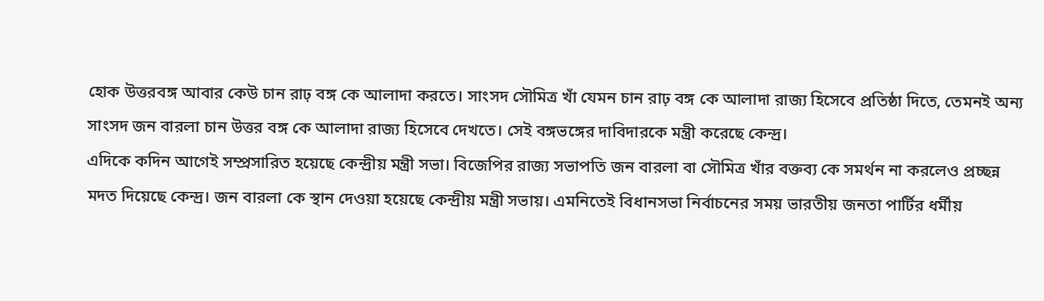হোক উত্তরবঙ্গ আবার কেউ চান রাঢ় বঙ্গ কে আলাদা করতে। সাংসদ সৌমিত্র খাঁ যেমন চান রাঢ় বঙ্গ কে আলাদা রাজ্য হিসেবে প্রতিষ্ঠা দিতে, তেমনই অন্য সাংসদ জন বারলা চান উত্তর বঙ্গ কে আলাদা রাজ্য হিসেবে দেখতে। সেই বঙ্গভঙ্গের দাবিদারকে মন্ত্রী করেছে কেন্দ্র।
এদিকে কদিন আগেই সম্প্রসারিত হয়েছে কেন্দ্রীয় মন্ত্রী সভা। বিজেপির রাজ্য সভাপতি জন বারলা বা সৌমিত্র খাঁর বক্তব্য কে সমর্থন না করলেও প্রচ্ছন্ন মদত দিয়েছে কেন্দ্র। জন বারলা কে স্থান দেওয়া হয়েছে কেন্দ্রীয় মন্ত্রী সভায়। এমনিতেই বিধানসভা নির্বাচনের সময় ভারতীয় জনতা পার্টির ধর্মীয়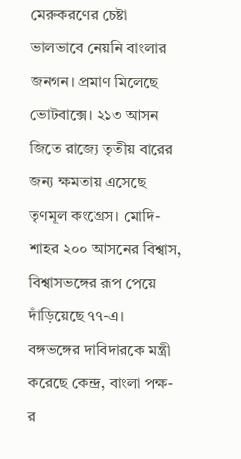মেরুকরণের চেষ্টা ভালভাবে নেয়নি বাংলার জনগন। প্রমাণ মিলেছে ভোটবাক্সে। ২১৩ আসন জিতে রাজ্যে তৃতীয় বারের জন্য ক্ষমতায় এসেছে তৃণমূল কংগ্রেস। মোদি-শাহর ২০০ আসনের বিশ্বাস, বিশ্বাসভঙ্গের রূপ পেয়ে দাঁড়িয়েছে ৭৭-এ।
বঙ্গভঙ্গের দাবিদারকে মন্ত্রী করেছে কেন্দ্র, বাংলা পক্ষ-র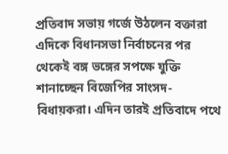প্রতিবাদ সভায় গর্জে উঠলেন বক্তারা
এদিকে বিধানসভা নির্বাচনের পর থেকেই বঙ্গ ভঙ্গের সপক্ষে যুক্তি শানাচ্ছেন বিজেপির সাংসদ-বিধায়করা। এদিন তারই প্রতিবাদে পথে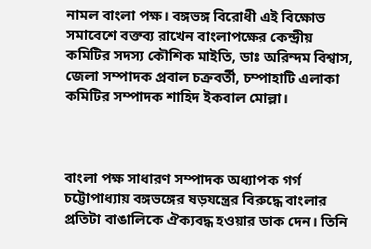নামল বাংলা পক্ষ। বঙ্গভঙ্গ বিরোধী এই বিক্ষোভ সমাবেশে বক্তব্য রাখেন বাংলাপক্ষের কেন্দ্রীয় কমিটির সদস্য কৌশিক মাইতি, ডাঃ অরিন্দম বিশ্বাস, জেলা সম্পাদক প্রবাল চক্রবর্তী, চম্পাহাটি এলাকা কমিটির সম্পাদক শাহিদ ইকবাল মোল্লা।



বাংলা পক্ষ সাধারণ সম্পাদক অধ্যাপক গর্গ চট্টোপাধ্যায় বঙ্গভঙ্গের ষড়যন্ত্রের বিরুদ্ধে বাংলার প্রতিটা বাঙালিকে ঐক্যবদ্ধ হওয়ার ডাক দেন। তিনি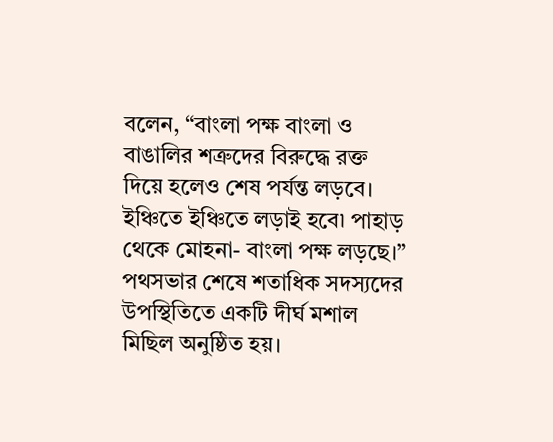বলেন, “বাংলা পক্ষ বাংলা ও বাঙালির শত্রুদের বিরুদ্ধে রক্ত দিয়ে হলেও শেষ পর্যন্ত লড়বে। ইঞ্চিতে ইঞ্চিতে লড়াই হবে৷ পাহাড় থেকে মোহনা- বাংলা পক্ষ লড়ছে।” পথসভার শেষে শতাধিক সদস্যদের উপস্থিতিতে একটি দীর্ঘ মশাল মিছিল অনুষ্ঠিত হয়।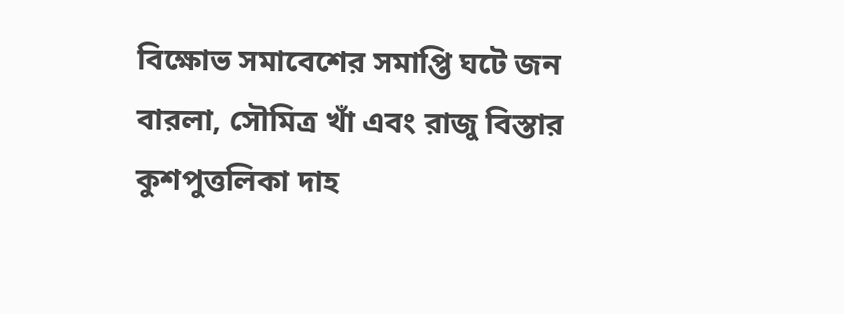বিক্ষোভ সমাবেশের সমাপ্তি ঘটে জন বারলা, সৌমিত্র খাঁ এবং রাজু বিস্তার কুশপুত্তলিকা দাহ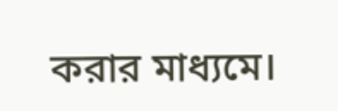করার মাধ্যমে।